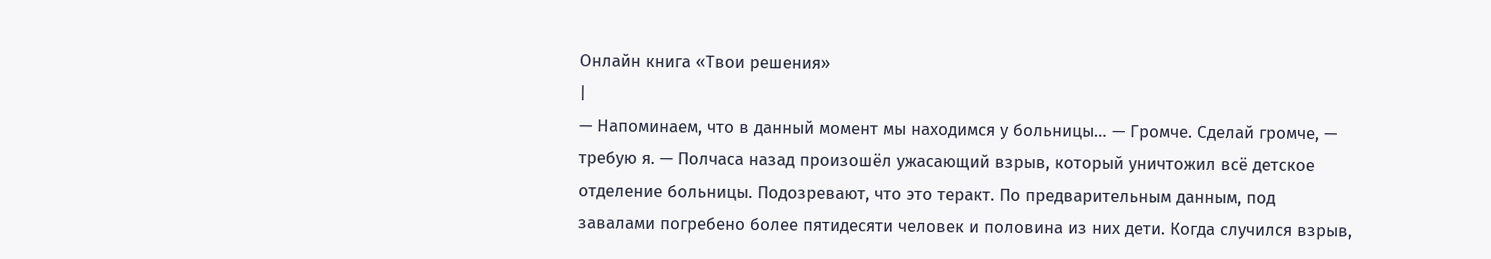Онлайн книга «Твои решения»
|
— Напоминаем, что в данный момент мы находимся у больницы… — Громче. Сделай громче, — требую я. — Полчаса назад произошёл ужасающий взрыв, который уничтожил всё детское отделение больницы. Подозревают, что это теракт. По предварительным данным, под завалами погребено более пятидесяти человек и половина из них дети. Когда случился взрыв,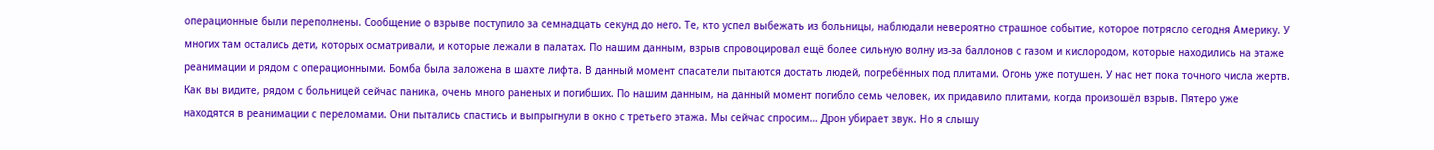операционные были переполнены. Сообщение о взрыве поступило за семнадцать секунд до него. Те, кто успел выбежать из больницы, наблюдали невероятно страшное событие, которое потрясло сегодня Америку. У многих там остались дети, которых осматривали, и которые лежали в палатах. По нашим данным, взрыв спровоцировал ещё более сильную волну из-за баллонов с газом и кислородом, которые находились на этаже реанимации и рядом с операционными. Бомба была заложена в шахте лифта. В данный момент спасатели пытаются достать людей, погребённых под плитами. Огонь уже потушен. У нас нет пока точного числа жертв. Как вы видите, рядом с больницей сейчас паника, очень много раненых и погибших. По нашим данным, на данный момент погибло семь человек, их придавило плитами, когда произошёл взрыв. Пятеро уже находятся в реанимации с переломами. Они пытались спастись и выпрыгнули в окно с третьего этажа. Мы сейчас спросим… Дрон убирает звук. Но я слышу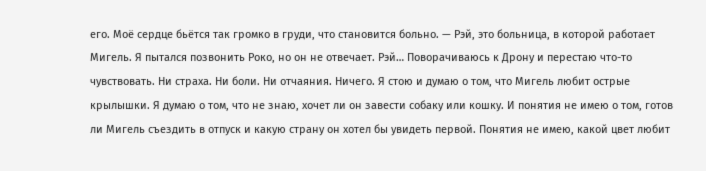его. Моё сердце бьётся так громко в груди, что становится больно. — Рэй, это больница, в которой работает Мигель. Я пытался позвонить Роко, но он не отвечает. Рэй… Поворачиваюсь к Дрону и перестаю что-то чувствовать. Ни страха. Ни боли. Ни отчаяния. Ничего. Я стою и думаю о том, что Мигель любит острые крылышки. Я думаю о том, что не знаю, хочет ли он завести собаку или кошку. И понятия не имею о том, готов ли Мигель съездить в отпуск и какую страну он хотел бы увидеть первой. Понятия не имею, какой цвет любит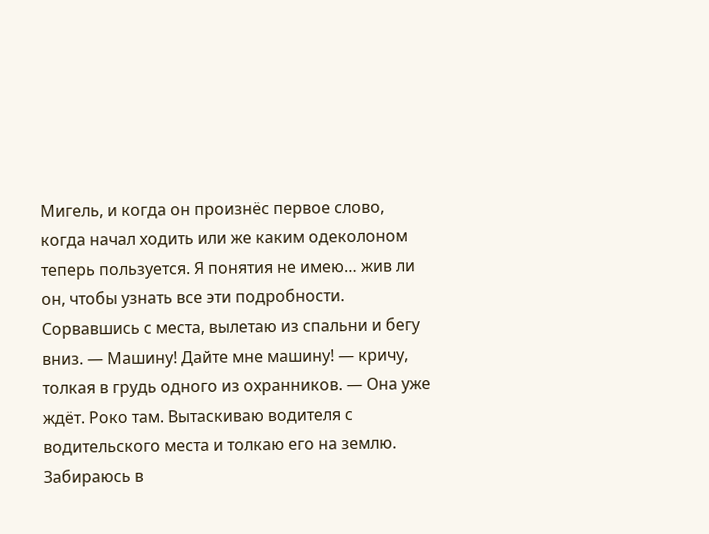Мигель, и когда он произнёс первое слово, когда начал ходить или же каким одеколоном теперь пользуется. Я понятия не имею… жив ли он, чтобы узнать все эти подробности. Сорвавшись с места, вылетаю из спальни и бегу вниз. — Машину! Дайте мне машину! — кричу, толкая в грудь одного из охранников. — Она уже ждёт. Роко там. Вытаскиваю водителя с водительского места и толкаю его на землю. Забираюсь в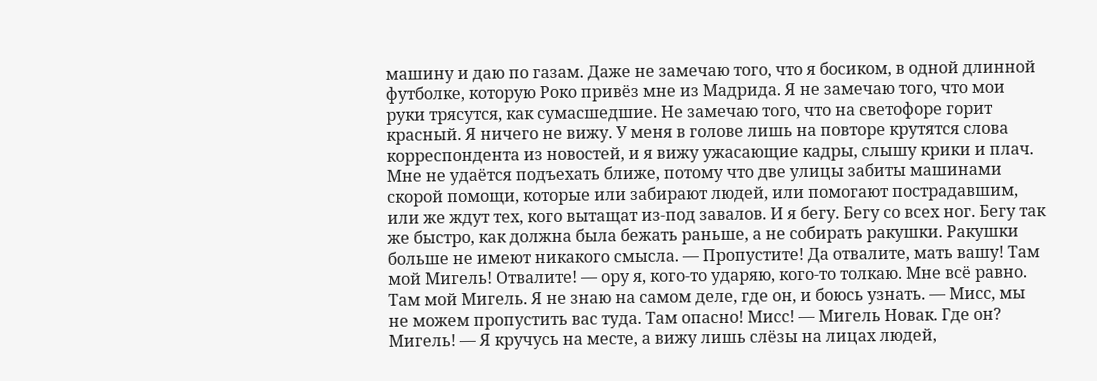машину и даю по газам. Даже не замечаю того, что я босиком, в одной длинной футболке, которую Роко привёз мне из Мадрида. Я не замечаю того, что мои руки трясутся, как сумасшедшие. Не замечаю того, что на светофоре горит красный. Я ничего не вижу. У меня в голове лишь на повторе крутятся слова корреспондента из новостей, и я вижу ужасающие кадры, слышу крики и плач. Мне не удаётся подъехать ближе, потому что две улицы забиты машинами скорой помощи, которые или забирают людей, или помогают пострадавшим, или же ждут тех, кого вытащат из-под завалов. И я бегу. Бегу со всех ног. Бегу так же быстро, как должна была бежать раньше, а не собирать ракушки. Ракушки больше не имеют никакого смысла. — Пропустите! Да отвалите, мать вашу! Там мой Мигель! Отвалите! — ору я, кого-то ударяю, кого-то толкаю. Мне всё равно. Там мой Мигель. Я не знаю на самом деле, где он, и боюсь узнать. — Мисс, мы не можем пропустить вас туда. Там опасно! Мисс! — Мигель Новак. Где он? Мигель! — Я кручусь на месте, а вижу лишь слёзы на лицах людей,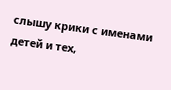слышу крики с именами детей и тех,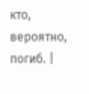кто, вероятно, погиб. |